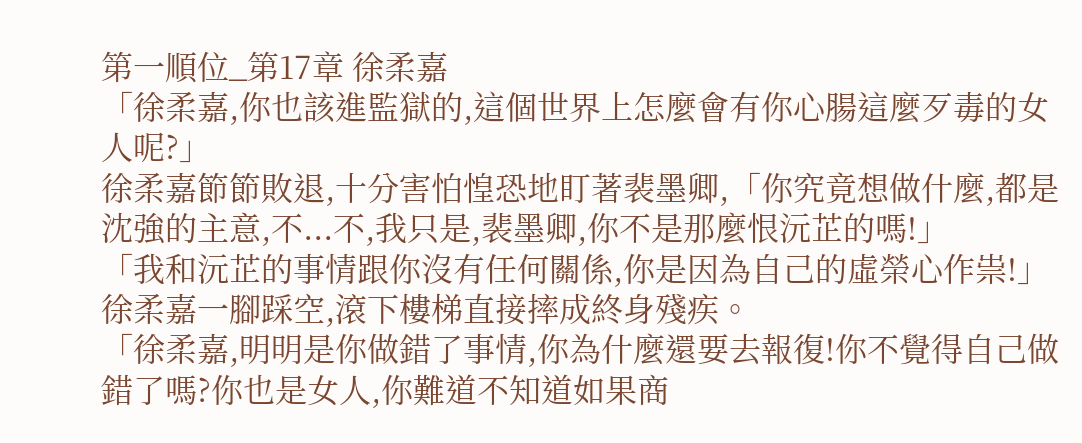第一順位_第17章 徐柔嘉
「徐柔嘉,你也該進監獄的,這個世界上怎麼會有你心腸這麼歹毒的女人呢?」
徐柔嘉節節敗退,十分害怕惶恐地盯著裴墨卿,「你究竟想做什麼,都是沈強的主意,不...不,我只是,裴墨卿,你不是那麼恨沅芷的嗎!」
「我和沅芷的事情跟你沒有任何關係,你是因為自己的虛榮心作祟!」
徐柔嘉一腳踩空,滾下樓梯直接摔成終身殘疾。
「徐柔嘉,明明是你做錯了事情,你為什麼還要去報復!你不覺得自己做錯了嗎?你也是女人,你難道不知道如果商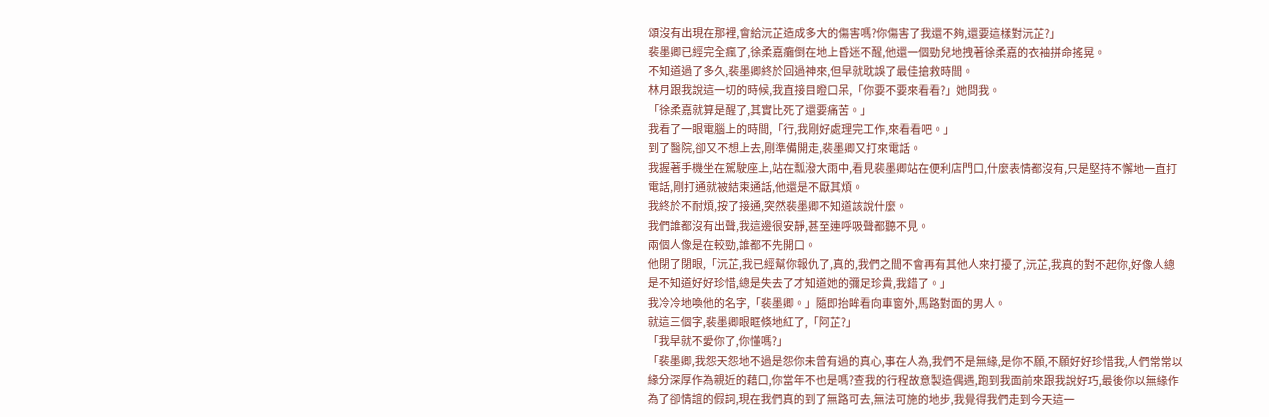頌沒有出現在那裡,會給沅芷造成多大的傷害嗎?你傷害了我還不夠,還要這樣對沅芷?」
裴墨卿已經完全瘋了,徐柔嘉癱倒在地上昏迷不醒,他還一個勁兒地拽著徐柔嘉的衣袖拼命搖晃。
不知道過了多久,裴墨卿終於回過神來,但早就耽誤了最佳搶救時間。
林月跟我說這一切的時候,我直接目瞪口呆,「你要不要來看看?」她問我。
「徐柔嘉就算是醒了,其實比死了還要痛苦。」
我看了一眼電腦上的時間,「行,我剛好處理完工作,來看看吧。」
到了醫院,卻又不想上去,剛準備開走,裴墨卿又打來電話。
我握著手機坐在駕駛座上,站在瓢潑大雨中,看見裴墨卿站在便利店門口,什麼表情都沒有,只是堅持不懈地一直打電話,剛打通就被結束通話,他還是不厭其煩。
我終於不耐煩,按了接通,突然裴墨卿不知道該說什麼。
我們誰都沒有出聲,我這邊很安靜,甚至連呼吸聲都聽不見。
兩個人像是在較勁,誰都不先開口。
他閉了閉眼,「沅芷,我已經幫你報仇了,真的,我們之間不會再有其他人來打擾了,沅芷,我真的對不起你,好像人總是不知道好好珍惜,總是失去了才知道她的彌足珍貴,我錯了。」
我冷冷地喚他的名字,「裴墨卿。」隨即抬眸看向車窗外,馬路對面的男人。
就這三個字,裴墨卿眼眶倏地紅了,「阿芷?」
「我早就不愛你了,你懂嗎?」
「裴墨卿,我怨天怨地不過是怨你未曾有過的真心,事在人為,我們不是無緣,是你不願,不願好好珍惜我,人們常常以緣分深厚作為親近的藉口,你當年不也是嗎?查我的行程故意製造偶遇,跑到我面前來跟我說好巧,最後你以無緣作為了卻情誼的假詞,現在我們真的到了無路可去,無法可施的地步,我覺得我們走到今天這一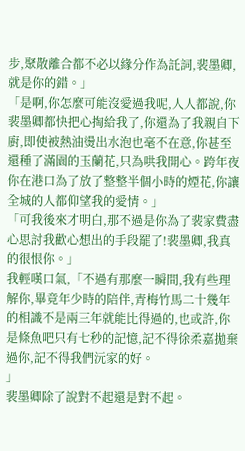步,聚散離合都不必以緣分作為託詞,裴墨卿,就是你的錯。」
「是啊,你怎麼可能沒愛過我呢,人人都說,你裴墨卿都快把心掏給我了,你還為了我親自下廚,即使被熱油燙出水泡也毫不在意,你甚至還種了滿園的玉蘭花,只為哄我開心。跨年夜你在港口為了放了整整半個小時的煙花,你讓全城的人都仰望我的愛情。」
「可我後來才明白,那不過是你為了裴家費盡心思討我歡心想出的手段罷了!裴墨卿,我真的很恨你。」
我輕嘆口氣,「不過有那麼一瞬間,我有些理解你,畢竟年少時的陪伴,青梅竹馬二十幾年的相識不是兩三年就能比得過的,也或許,你是條魚吧只有七秒的記憶,記不得徐柔嘉拋棄過你,記不得我們沅家的好。
」
裴墨卿除了說對不起還是對不起。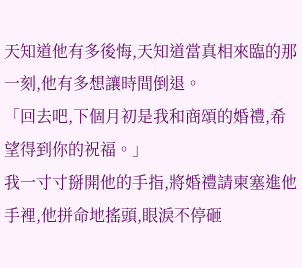天知道他有多後悔,天知道當真相來臨的那一刻,他有多想讓時間倒退。
「回去吧,下個月初是我和商頌的婚禮,希望得到你的祝福。」
我一寸寸掰開他的手指,將婚禮請柬塞進他手裡,他拼命地搖頭,眼淚不停砸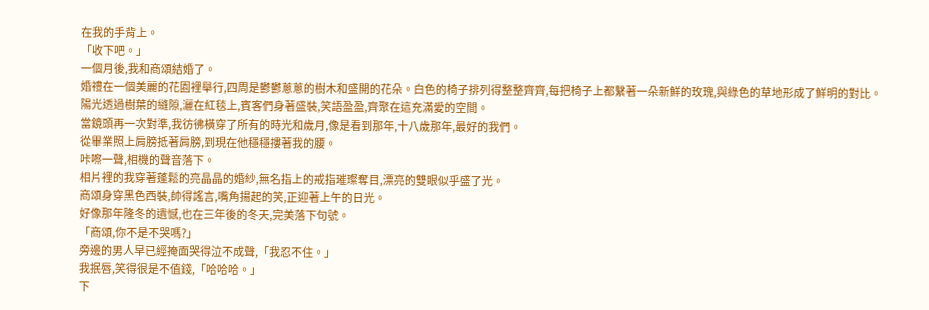在我的手背上。
「收下吧。」
一個月後,我和商頌結婚了。
婚禮在一個美麗的花園裡舉行,四周是鬱鬱蔥蔥的樹木和盛開的花朵。白色的椅子排列得整整齊齊,每把椅子上都繫著一朵新鮮的玫瑰,與綠色的草地形成了鮮明的對比。
陽光透過樹葉的縫隙,灑在紅毯上,賓客們身著盛裝,笑語盈盈,齊聚在這充滿愛的空間。
當鏡頭再一次對準,我彷彿橫穿了所有的時光和歲月,像是看到那年,十八歲那年,最好的我們。
從畢業照上肩膀抵著肩膀,到現在他穩穩摟著我的腰。
咔嚓一聲,相機的聲音落下。
相片裡的我穿著蓬鬆的亮晶晶的婚紗,無名指上的戒指璀璨奪目,漂亮的雙眼似乎盛了光。
商頌身穿黑色西裝,帥得謠言,嘴角揚起的笑,正迎著上午的日光。
好像那年隆冬的遺憾,也在三年後的冬天,完美落下句號。
「商頌,你不是不哭嗎?」
旁邊的男人早已經掩面哭得泣不成聲,「我忍不住。」
我抿唇,笑得很是不值錢,「哈哈哈。」
下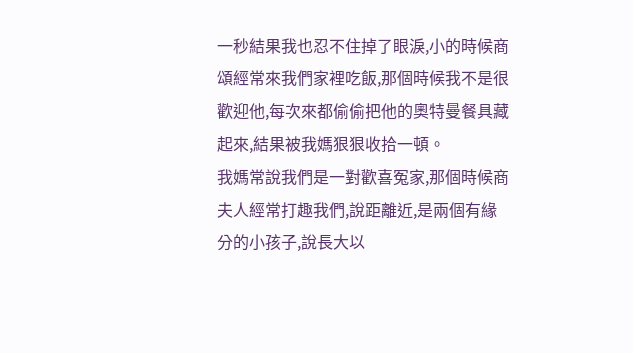一秒結果我也忍不住掉了眼淚,小的時候商頌經常來我們家裡吃飯,那個時候我不是很歡迎他,每次來都偷偷把他的奧特曼餐具藏起來,結果被我媽狠狠收拾一頓。
我媽常說我們是一對歡喜冤家,那個時候商夫人經常打趣我們,說距離近,是兩個有緣分的小孩子,說長大以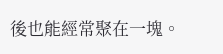後也能經常聚在一塊。